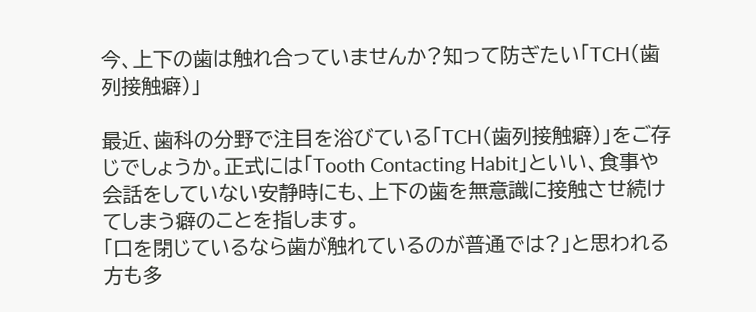今、上下の歯は触れ合っていませんか?知って防ぎたい「TCH(歯列接触癖)」

最近、歯科の分野で注目を浴びている「TCH(歯列接触癖)」をご存じでしょうか。正式には「Tooth Contacting Habit」といい、食事や会話をしていない安静時にも、上下の歯を無意識に接触させ続けてしまう癖のことを指します。
「口を閉じているなら歯が触れているのが普通では?」と思われる方も多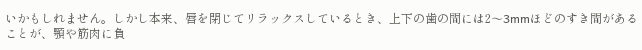いかもしれません。しかし本来、唇を閉じてリラックスしているとき、上下の歯の間には2〜3mmほどのすき間があることが、顎や筋肉に負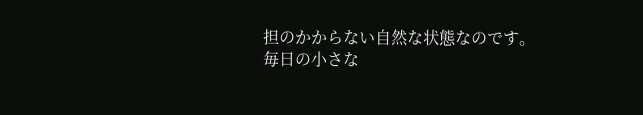担のかからない自然な状態なのです。
毎日の小さな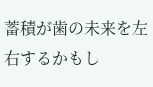蓄積が歯の未来を左右するかもし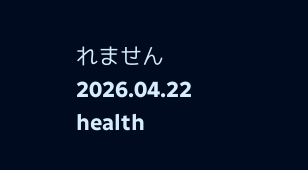れません
2026.04.22 health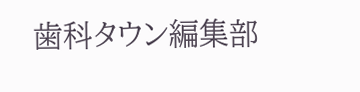歯科タウン編集部